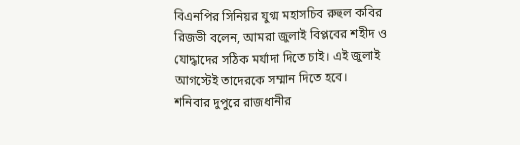বিএনপির সিনিয়র যুগ্ম মহাসচিব রুহুল কবির রিজভী বলেন, আমরা জুলাই বিপ্লবের শহীদ ও যোদ্ধাদের সঠিক মর্যাদা দিতে চাই। এই জুলাই আগস্টেই তাদেরকে সম্মান দিতে হবে।
শনিবার দুপুরে রাজধানীর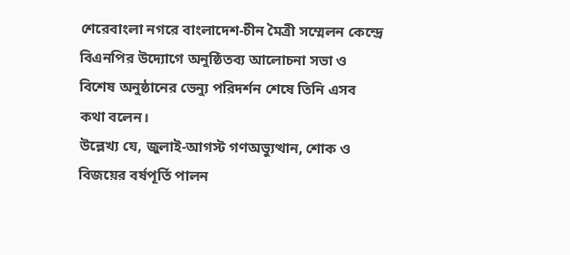শেরেবাংলা নগরে বাংলাদেশ-চীন মৈত্রী সম্মেলন কেন্দ্রে বিএনপির উদ্যোগে অনুষ্ঠিতব্য আলোচনা সভা ও বিশেষ অনুষ্ঠানের ভেন্যু পরিদর্শন শেষে তিনি এসব কথা বলেন।
উল্লেখ্য যে, জুলাই-আগস্ট গণঅভ্যুত্থান, শোক ও বিজয়ের বর্ষপূর্তি পালন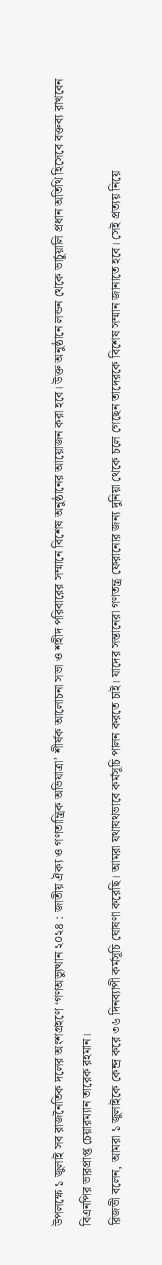উপলক্ষে ১ জুলাই সব রাজনৈতিক দলের অংশগ্রহণে ‘গণঅভ্যুত্থান ২০২৪ : জাতীয় ঐক্য ও গণতান্ত্রিক অভিযাত্রা’ শীর্ষক আলোচনা সভা ও শহীদ পরিবারের সম্মানে বিশেষ অনুষ্ঠানের আয়োজন করা হবে। উক্ত অনুষ্ঠানে লন্ডন থেকে ভার্চুয়ালি প্রধান অতিথি হিসেবে বক্তব্য রাখবেন বিএনপির ভারপ্রাপ্ত চেয়ারম্যান তারেক রহমান।
রিজভী বলেন, আমরা ১ জুলাইকে কেন্দ্র করে ৩৬ দিনব্যাপী কর্মসূচি ঘোষণা করেছি। আমরা যথাযথভাবে কর্মসূচি পালন করতে চাই। যাদের সন্তানেরা গণতন্ত্র ফেরানোর জন্য দুনিয়া থেকে চলে গেছেন তাদেরকে বিশেষ সম্মান জানাতে হবে। সেই প্রত্যয় নিয়ে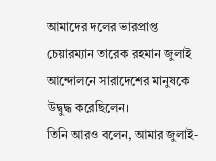আমাদের দলের ভারপ্রাপ্ত চেয়ারম্যান তারেক রহমান জুলাই আন্দোলনে সারাদেশের মানুষকে উদ্বুদ্ধ করেছিলেন।
তিনি আরও বলেন, আমার জুলাই-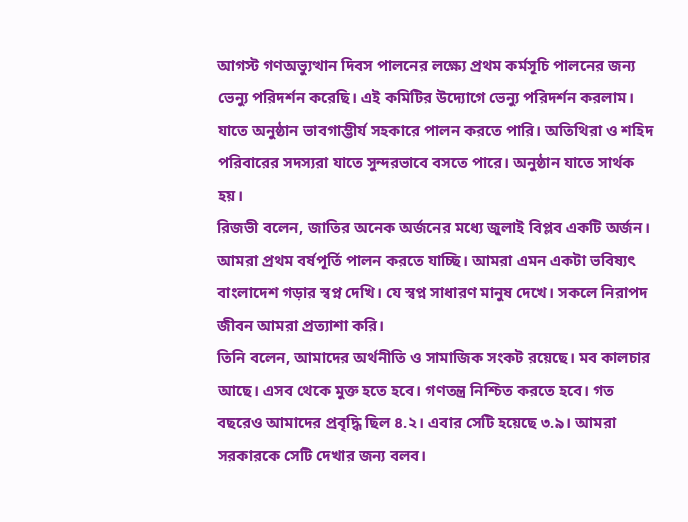আগস্ট গণঅভ্যুত্থান দিবস পালনের লক্ষ্যে প্রথম কর্মসূচি পালনের জন্য ভেন্যু পরিদর্শন করেছি। এই কমিটির উদ্যোগে ভেন্যু পরিদর্শন করলাম। যাতে অনুষ্ঠান ভাবগাম্ভীর্য সহকারে পালন করতে পারি। অতিথিরা ও শহিদ পরিবারের সদস্যরা যাতে সুন্দরভাবে বসতে পারে। অনুষ্ঠান যাতে সার্থক হয়।
রিজভী বলেন, জাতির অনেক অর্জনের মধ্যে জুলাই বিপ্লব একটি অর্জন। আমরা প্রথম বর্ষপূর্তি পালন করতে যাচ্ছি। আমরা এমন একটা ভবিষ্যৎ বাংলাদেশ গড়ার স্বপ্ন দেখি। যে স্বপ্ন সাধারণ মানুষ দেখে। সকলে নিরাপদ জীবন আমরা প্রত্যাশা করি।
তিনি বলেন, আমাদের অর্থনীতি ও সামাজিক সংকট রয়েছে। মব কালচার আছে। এসব থেকে মুক্ত হতে হবে। গণতন্ত্র নিশ্চিত করতে হবে। গত বছরেও আমাদের প্রবৃদ্ধি ছিল ৪.২। এবার সেটি হয়েছে ৩.৯। আমরা সরকারকে সেটি দেখার জন্য বলব।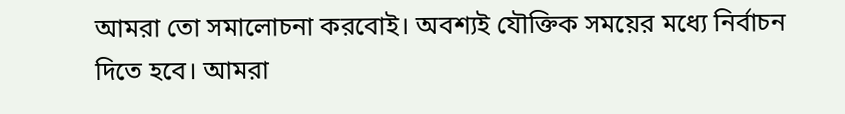আমরা তো সমালোচনা করবোই। অবশ্যই যৌক্তিক সময়ের মধ্যে নির্বাচন দিতে হবে। আমরা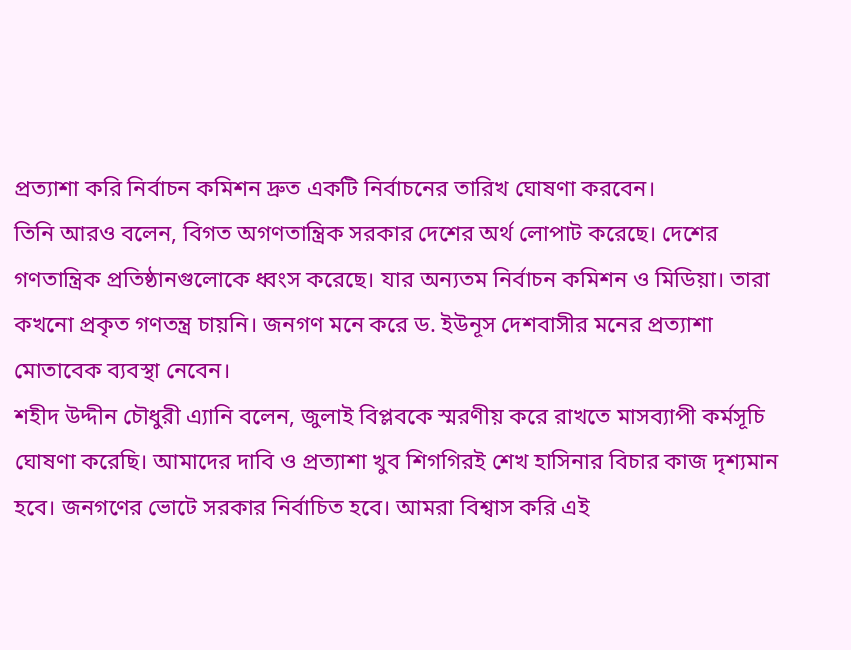প্রত্যাশা করি নির্বাচন কমিশন দ্রুত একটি নির্বাচনের তারিখ ঘোষণা করবেন।
তিনি আরও বলেন, বিগত অগণতান্ত্রিক সরকার দেশের অর্থ লোপাট করেছে। দেশের গণতান্ত্রিক প্রতিষ্ঠানগুলোকে ধ্বংস করেছে। যার অন্যতম নির্বাচন কমিশন ও মিডিয়া। তারা কখনো প্রকৃত গণতন্ত্র চায়নি। জনগণ মনে করে ড. ইউনূস দেশবাসীর মনের প্রত্যাশা মোতাবেক ব্যবস্থা নেবেন।
শহীদ উদ্দীন চৌধুরী এ্যানি বলেন, জুলাই বিপ্লবকে স্মরণীয় করে রাখতে মাসব্যাপী কর্মসূচি ঘোষণা করেছি। আমাদের দাবি ও প্রত্যাশা খুব শিগগিরই শেখ হাসিনার বিচার কাজ দৃশ্যমান হবে। জনগণের ভোটে সরকার নির্বাচিত হবে। আমরা বিশ্বাস করি এই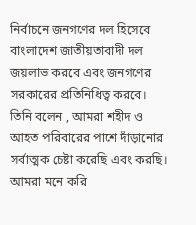নির্বাচনে জনগণের দল হিসেবে বাংলাদেশ জাতীয়তাবাদী দল জয়লাভ করবে এবং জনগণের সরকারের প্রতিনিধিত্ব করবে।
তিনি বলেন , আমরা শহীদ ও আহত পরিবারের পাশে দাঁড়ানোর সর্বাত্মক চেষ্টা করেছি এবং করছি। আমরা মনে করি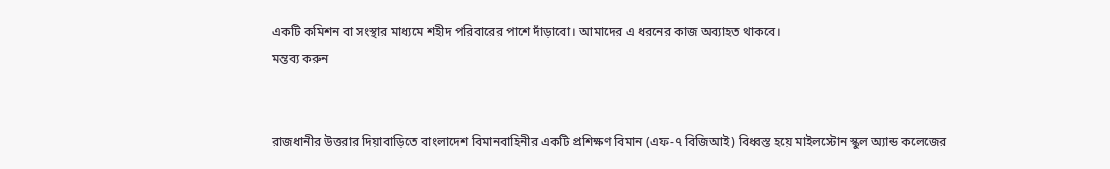একটি কমিশন বা সংস্থার মাধ্যমে শহীদ পরিবারের পাশে দাঁড়াবো। আমাদের এ ধরনের কাজ অব্যাহত থাকবে।
মন্তব্য করুন


রাজধানীর উত্তরার দিয়াবাড়িতে বাংলাদেশ বিমানবাহিনীর একটি প্রশিক্ষণ বিমান (এফ-৭ বিজিআই) বিধ্বস্ত হয়ে মাইলস্টোন স্কুল অ্যান্ড কলেজের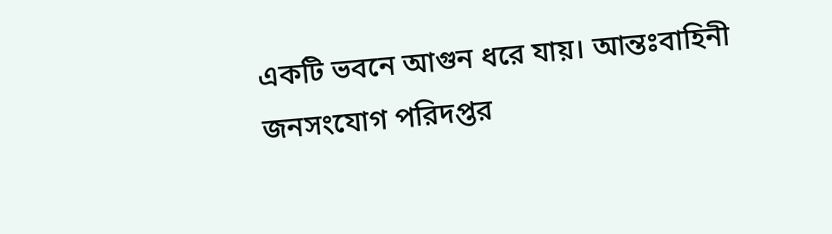একটি ভবনে আগুন ধরে যায়। আন্তঃবাহিনী জনসংযোগ পরিদপ্তর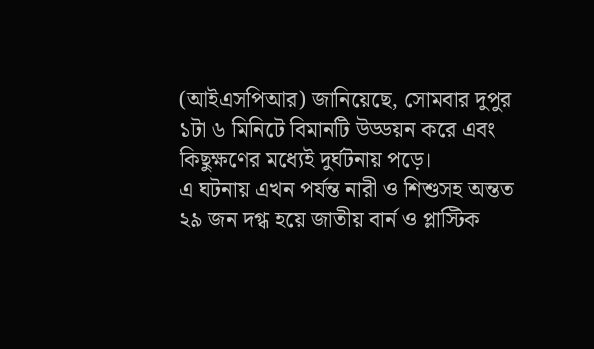(আইএসপিআর) জানিয়েছে, সোমবার দুপুর ১টা ৬ মিনিটে বিমানটি উড্ডয়ন করে এবং কিছুক্ষণের মধ্যেই দুর্ঘটনায় পড়ে।
এ ঘটনায় এখন পর্যন্ত নারী ও শিশুসহ অন্তত ২৯ জন দগ্ধ হয়ে জাতীয় বার্ন ও প্লাস্টিক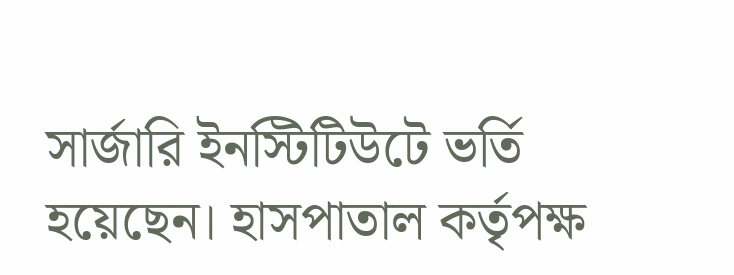সার্জারি ইনস্টিটিউটে ভর্তি হয়েছেন। হাসপাতাল কর্তৃপক্ষ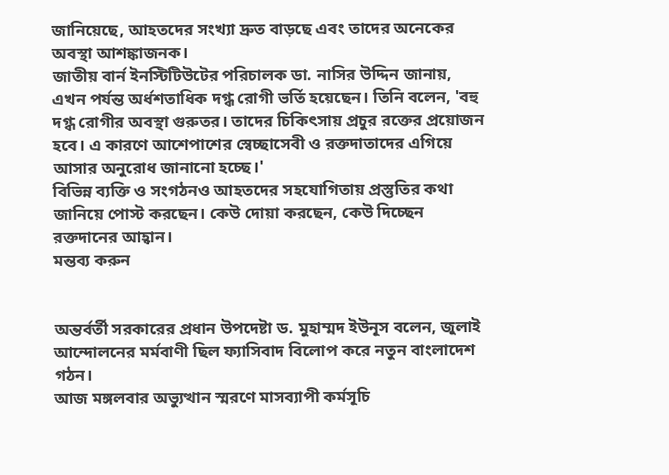জানিয়েছে, আহতদের সংখ্যা দ্রুত বাড়ছে এবং তাদের অনেকের অবস্থা আশঙ্কাজনক।
জাতীয় বার্ন ইনস্টিটিউটের পরিচালক ডা. নাসির উদ্দিন জানায়, এখন পর্যন্ত অর্ধশতাধিক দগ্ধ রোগী ভর্তি হয়েছেন। তিনি বলেন, 'বহু দগ্ধ রোগীর অবস্থা গুরুতর। তাদের চিকিৎসায় প্রচুর রক্তের প্রয়োজন হবে। এ কারণে আশেপাশের স্বেচ্ছাসেবী ও রক্তদাতাদের এগিয়ে আসার অনুরোধ জানানো হচ্ছে।'
বিভিন্ন ব্যক্তি ও সংগঠনও আহতদের সহযোগিতায় প্রস্তুতির কথা জানিয়ে পোস্ট করছেন। কেউ দোয়া করছেন, কেউ দিচ্ছেন রক্তদানের আহ্বান।
মন্তব্য করুন


অন্তর্বর্তী সরকারের প্রধান উপদেষ্টা ড. মুহাম্মদ ইউনূস বলেন, জুলাই আন্দোলনের মর্মবাণী ছিল ফ্যাসিবাদ বিলোপ করে নতুন বাংলাদেশ গঠন।
আজ মঙ্গলবার অভ্যুত্থান স্মরণে মাসব্যাপী কর্মসূচি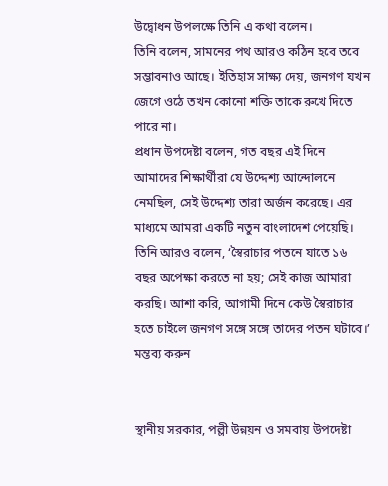উদ্বোধন উপলক্ষে তিনি এ কথা বলেন।
তিনি বলেন, সামনের পথ আরও কঠিন হবে তবে সম্ভাবনাও আছে। ইতিহাস সাক্ষ্য দেয়, জনগণ যখন জেগে ওঠে তখন কোনো শক্তি তাকে রুখে দিতে পারে না।
প্রধান উপদেষ্টা বলেন, গত বছর এই দিনে আমাদের শিক্ষার্থীরা যে উদ্দেশ্য আন্দোলনে নেমছিল, সেই উদ্দেশ্য তারা অর্জন করেছে। এর মাধ্যমে আমরা একটি নতুন বাংলাদেশ পেয়েছি।
তিনি আরও বলেন, ‘স্বৈরাচার পতনে যাতে ১৬ বছর অপেক্ষা করতে না হয়; সেই কাজ আমারা করছি। আশা করি, আগামী দিনে কেউ স্বৈরাচার হতে চাইলে জনগণ সঙ্গে সঙ্গে তাদের পতন ঘটাবে।’
মন্তব্য করুন


স্থানীয় সরকার, পল্লী উন্নয়ন ও সমবায় উপদেষ্টা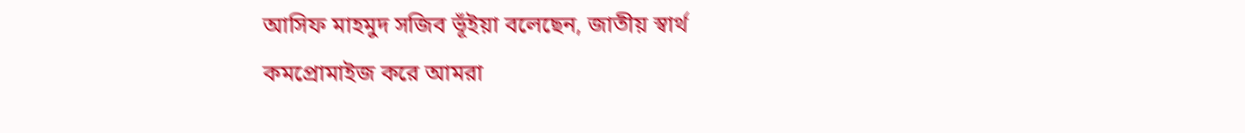আসিফ মাহমুদ সজিব ভূঁইয়া বলেছেন, জাতীয় স্বার্থ কমপ্রোমাইজ করে আমরা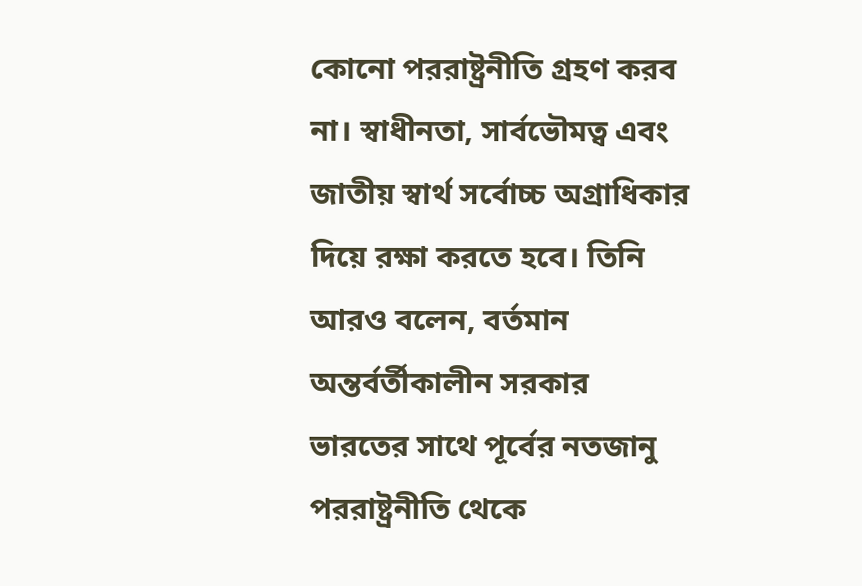কোনো পররাষ্ট্রনীতি গ্রহণ করব না। স্বাধীনতা, সার্বভৌমত্ব এবং জাতীয় স্বার্থ সর্বোচ্চ অগ্রাধিকার দিয়ে রক্ষা করতে হবে। তিনি আরও বলেন, বর্তমান অন্তর্বর্তীকালীন সরকার ভারতের সাথে পূর্বের নতজানু পররাষ্ট্রনীতি থেকে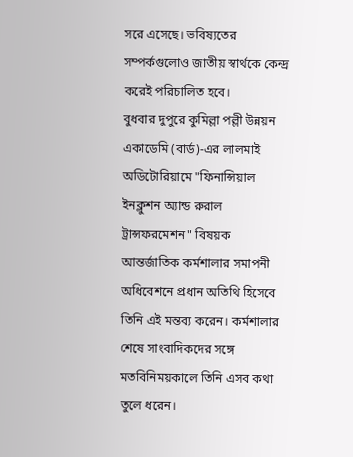সরে এসেছে। ভবিষ্যতের সম্পর্কগুলোও জাতীয় স্বার্থকে কেন্দ্র করেই পরিচালিত হবে।
বুধবার দুপুরে কুমিল্লা পল্লী উন্নয়ন একাডেমি (বার্ড)-এর লালমাই অডিটোরিয়ামে "ফিনান্সিয়াল ইনক্লুশন অ্যান্ড রুরাল ট্রান্সফরমেশন" বিষয়ক আন্তর্জাতিক কর্মশালার সমাপনী অধিবেশনে প্রধান অতিথি হিসেবে তিনি এই মন্তব্য করেন। কর্মশালার শেষে সাংবাদিকদের সঙ্গে মতবিনিময়কালে তিনি এসব কথা তুলে ধরেন।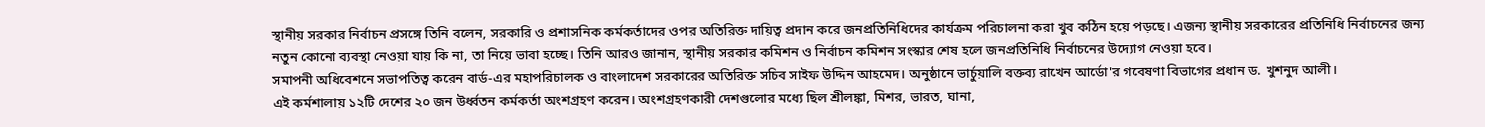স্থানীয় সরকার নির্বাচন প্রসঙ্গে তিনি বলেন, সরকারি ও প্রশাসনিক কর্মকর্তাদের ওপর অতিরিক্ত দায়িত্ব প্রদান করে জনপ্রতিনিধিদের কার্যক্রম পরিচালনা করা খুব কঠিন হয়ে পড়ছে। এজন্য স্থানীয় সরকারের প্রতিনিধি নির্বাচনের জন্য নতুন কোনো ব্যবস্থা নেওয়া যায় কি না, তা নিয়ে ভাবা হচ্ছে। তিনি আরও জানান, স্থানীয় সরকার কমিশন ও নির্বাচন কমিশন সংস্কার শেষ হলে জনপ্রতিনিধি নির্বাচনের উদ্যোগ নেওয়া হবে।
সমাপনী অধিবেশনে সভাপতিত্ব করেন বার্ড-এর মহাপরিচালক ও বাংলাদেশ সরকারের অতিরিক্ত সচিব সাইফ উদ্দিন আহমেদ। অনুষ্ঠানে ভার্চুয়ালি বক্তব্য রাখেন আর্ডো'র গবেষণা বিভাগের প্রধান ড. খুশনুদ আলী।
এই কর্মশালায় ১২টি দেশের ২০ জন উর্ধ্বতন কর্মকর্তা অংশগ্রহণ করেন। অংশগ্রহণকারী দেশগুলোর মধ্যে ছিল শ্রীলঙ্কা, মিশর, ভারত, ঘানা,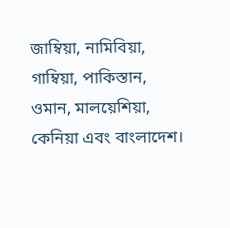জাম্বিয়া, নামিবিয়া, গাম্বিয়া, পাকিস্তান, ওমান, মালয়েশিয়া, কেনিয়া এবং বাংলাদেশ।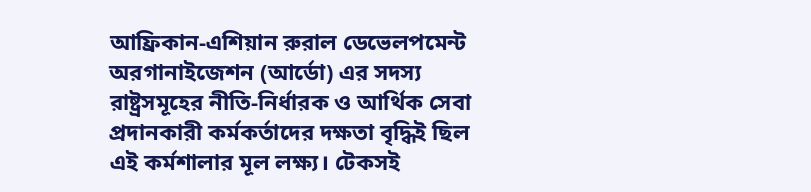আফ্রিকান-এশিয়ান রুরাল ডেভেলপমেন্ট অরগানাইজেশন (আর্ডো) এর সদস্য রাষ্ট্রসমূহের নীতি-নির্ধারক ও আর্থিক সেবা প্রদানকারী কর্মকর্তাদের দক্ষতা বৃদ্ধিই ছিল এই কর্মশালার মূল লক্ষ্য। টেকসই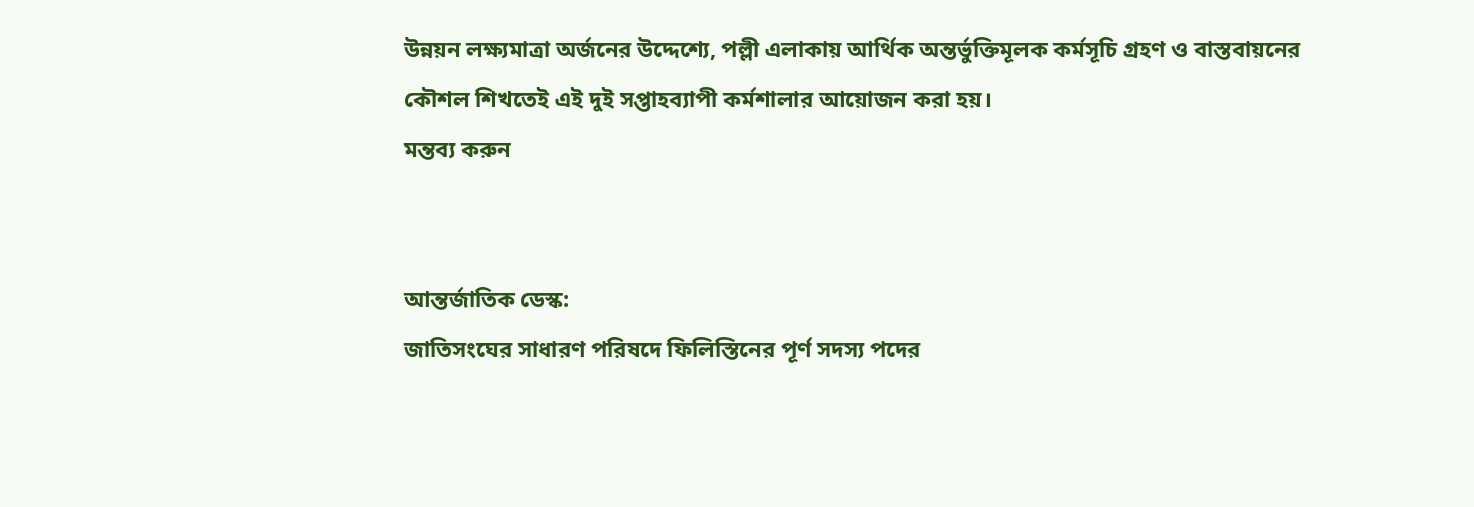উন্নয়ন লক্ষ্যমাত্রা অর্জনের উদ্দেশ্যে, পল্লী এলাকায় আর্থিক অন্তর্ভুক্তিমূলক কর্মসূচি গ্রহণ ও বাস্তবায়নের কৌশল শিখতেই এই দুই সপ্তাহব্যাপী কর্মশালার আয়োজন করা হয়।
মন্তব্য করুন


আন্তর্জাতিক ডেস্ক:
জাতিসংঘের সাধারণ পরিষদে ফিলিস্তিনের পূর্ণ সদস্য পদের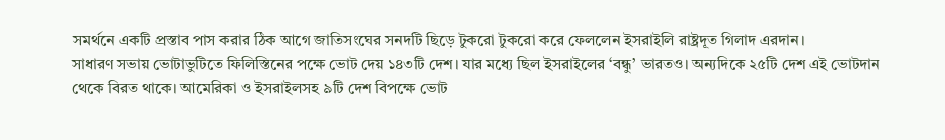সমর্থনে একটি প্রস্তাব পাস করার ঠিক আগে জাতিসংঘের সনদটি ছিড়ে টুকরো টুকরো করে ফেললেন ইসরাইলি রাষ্ট্রদূত গিলাদ এরদান।
সাধারণ সভায় ভোটাভুটিতে ফিলিস্তিনের পক্ষে ভোট দেয় ১৪৩টি দেশ। যার মধ্যে ছিল ইসরাইলের ‘বন্ধু’ ভারতও। অন্যদিকে ২৫টি দেশ এই ভোটদান থেকে বিরত থাকে। আমেরিকা ও ইসরাইলসহ ৯টি দেশ বিপক্ষে ভোট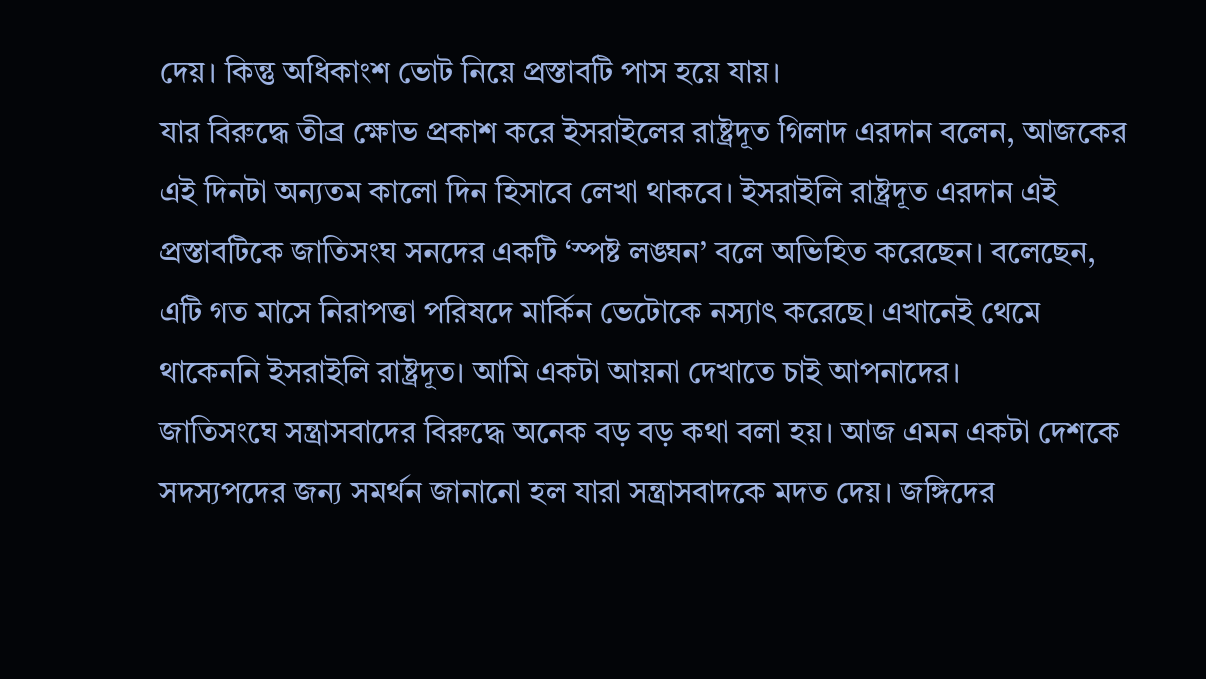দেয়। কিন্তু অধিকাংশ ভোট নিয়ে প্রস্তাবটি পাস হয়ে যায়।
যার বিরুদ্ধে তীব্র ক্ষোভ প্রকাশ করে ইসরাইলের রাষ্ট্রদূত গিলাদ এরদান বলেন, আজকের এই দিনটা অন্যতম কালো দিন হিসাবে লেখা থাকবে। ইসরাইলি রাষ্ট্রদূত এরদান এই প্রস্তাবটিকে জাতিসংঘ সনদের একটি ‘স্পষ্ট লঙ্ঘন’ বলে অভিহিত করেছেন। বলেছেন, এটি গত মাসে নিরাপত্তা পরিষদে মার্কিন ভেটোকে নস্যাৎ করেছে। এখানেই থেমে থাকেননি ইসরাইলি রাষ্ট্রদূত। আমি একটা আয়না দেখাতে চাই আপনাদের।
জাতিসংঘে সন্ত্রাসবাদের বিরুদ্ধে অনেক বড় বড় কথা বলা হয়। আজ এমন একটা দেশকে সদস্যপদের জন্য সমর্থন জানানো হল যারা সন্ত্রাসবাদকে মদত দেয়। জঙ্গিদের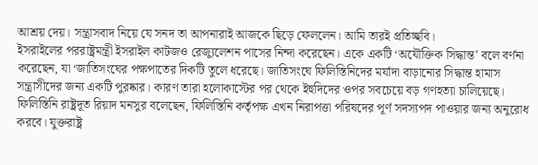আশ্রয় দেয়। সন্ত্রাসবাদ নিয়ে যে সনদ তা আপনারাই আজকে ছিড়ে ফেললেন। আমি তারই প্রতিচ্ছবি।
ইসরাইলের পররাষ্ট্রমন্ত্রী ইসরাইল কাটজও রেজ্যুলেশন পাসের নিন্দা করেছেন। একে একটি ‘অযৌক্তিক সিদ্ধান্ত’ বলে বর্ণনা করেছেন, যা ‘জাতিসংঘের পক্ষপাতের দিকটি তুলে ধরেছে। জাতিসংঘে ফিলিস্তিনিদের মর্যাদা বাড়ানোর সিদ্ধান্ত হামাস সন্ত্রাসীদের জন্য একটি পুরষ্কার। কারণ তারা হলোকাস্টের পর থেকে ইহুদিদের ওপর সবচেয়ে বড় গণহত্যা চালিয়েছে।
ফিলিস্তিনি রাষ্ট্রদূত রিয়াদ মনসুর বলেছেন, ফিলিস্তিনি কর্তৃপক্ষ এখন নিরাপত্তা পরিষদের পূর্ণ সদস্যপদ পাওয়ার জন্য অনুরোধ করবে। যুক্তরাষ্ট্র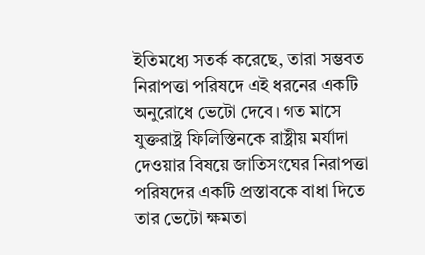ইতিমধ্যে সতর্ক করেছে, তারা সম্ভবত নিরাপত্তা পরিষদে এই ধরনের একটি অনুরোধে ভেটো দেবে। গত মাসে যুক্তরাষ্ট্র ফিলিস্তিনকে রাষ্ট্রীয় মর্যাদা দেওয়ার বিষয়ে জাতিসংঘের নিরাপত্তা পরিষদের একটি প্রস্তাবকে বাধা দিতে তার ভেটো ক্ষমতা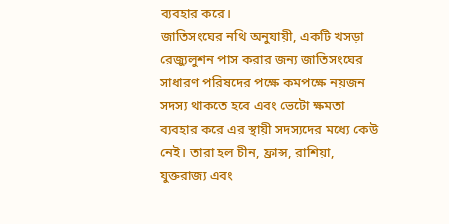ব্যবহার করে।
জাতিসংঘের নথি অনুযায়ী, একটি খসড়া রেজ্যুলুশন পাস করার জন্য জাতিসংঘের সাধারণ পরিষদের পক্ষে কমপক্ষে নয়জন সদস্য থাকতে হবে এবং ভেটো ক্ষমতা ব্যবহার করে এর স্থায়ী সদস্যদের মধ্যে কেউ নেই। তারা হল চীন, ফ্রান্স, রাশিয়া, যুক্তরাজ্য এবং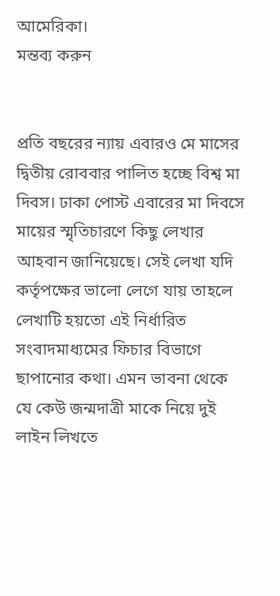আমেরিকা।
মন্তব্য করুন


প্রতি বছরের ন্যায় এবারও মে মাসের দ্বিতীয় রোববার পালিত হচ্ছে বিশ্ব মা দিবস। ঢাকা পোস্ট এবারের মা দিবসে মায়ের স্মৃতিচারণে কিছু লেখার আহবান জানিয়েছে। সেই লেখা যদি কর্তৃপক্ষের ভালো লেগে যায় তাহলে লেখাটি হয়তো এই নির্ধারিত সংবাদমাধ্যমের ফিচার বিভাগে ছাপানোর কথা। এমন ভাবনা থেকে যে কেউ জন্মদাত্রী মাকে নিয়ে দুই লাইন লিখতে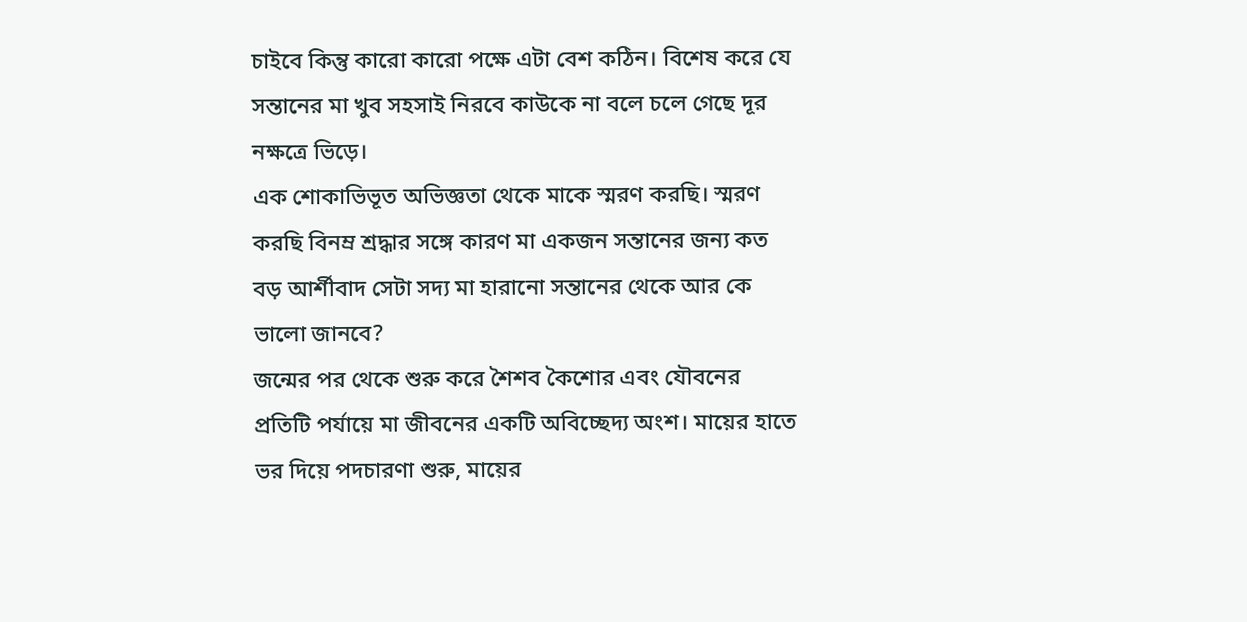চাইবে কিন্তু কারো কারো পক্ষে এটা বেশ কঠিন। বিশেষ করে যে সন্তানের মা খুব সহসাই নিরবে কাউকে না বলে চলে গেছে দূর নক্ষত্রে ভিড়ে।
এক শোকাভিভূত অভিজ্ঞতা থেকে মাকে স্মরণ করছি। স্মরণ করছি বিনম্র শ্রদ্ধার সঙ্গে কারণ মা একজন সন্তানের জন্য কত বড় আর্শীবাদ সেটা সদ্য মা হারানো সন্তানের থেকে আর কে ভালো জানবে?
জন্মের পর থেকে শুরু করে শৈশব কৈশোর এবং যৌবনের প্রতিটি পর্যায়ে মা জীবনের একটি অবিচ্ছেদ্য অংশ। মায়ের হাতে ভর দিয়ে পদচারণা শুরু, মায়ের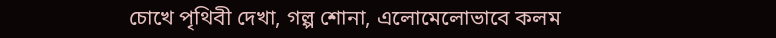চোখে পৃথিবী দেখা, গল্প শোনা, এলোমেলোভাবে কলম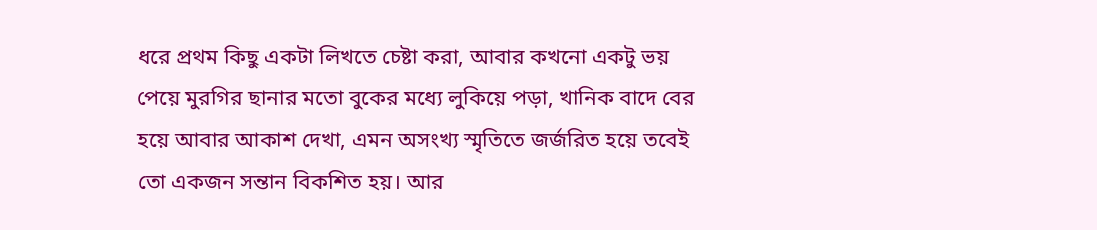ধরে প্রথম কিছু একটা লিখতে চেষ্টা করা, আবার কখনো একটু ভয় পেয়ে মুরগির ছানার মতো বুকের মধ্যে লুকিয়ে পড়া, খানিক বাদে বের হয়ে আবার আকাশ দেখা, এমন অসংখ্য স্মৃতিতে জর্জরিত হয়ে তবেই তো একজন সন্তান বিকশিত হয়। আর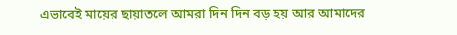এভাবেই মায়ের ছায়াতলে আমরা দিন দিন বড় হয় আর আমাদের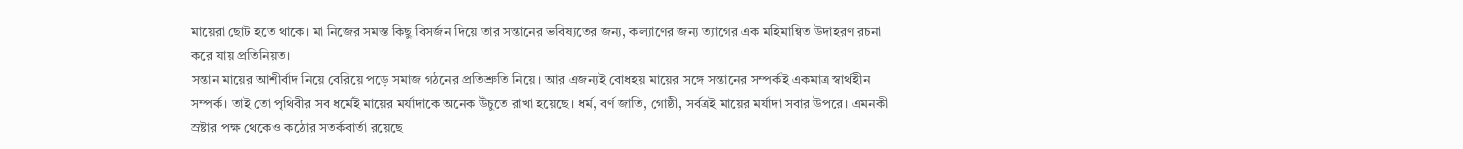মায়েরা ছোট হতে থাকে। মা নিজের সমস্ত কিছু বিসর্জন দিয়ে তার সন্তানের ভবিষ্যতের জন্য, কল্যাণের জন্য ত্যাগের এক মহিমান্বিত উদাহরণ রচনা করে যায় প্রতিনিয়ত।
সন্তান মায়ের আশীর্বাদ নিয়ে বেরিয়ে পড়ে সমাজ গঠনের প্রতিশ্রুতি নিয়ে। আর এজন্যই বোধহয় মায়ের সঙ্গে সন্তানের সম্পর্কই একমাত্র স্বার্থহীন সম্পর্ক। তাই তো পৃথিবীর সব ধর্মেই মায়ের মর্যাদাকে অনেক উঁচুতে রাখা হয়েছে। ধর্ম, বর্ণ জাতি, গোষ্ঠী, সর্বত্রই মায়ের মর্যাদা সবার উপরে। এমনকী স্রষ্টার পক্ষ থেকেও কঠোর সতর্কবার্তা রয়েছে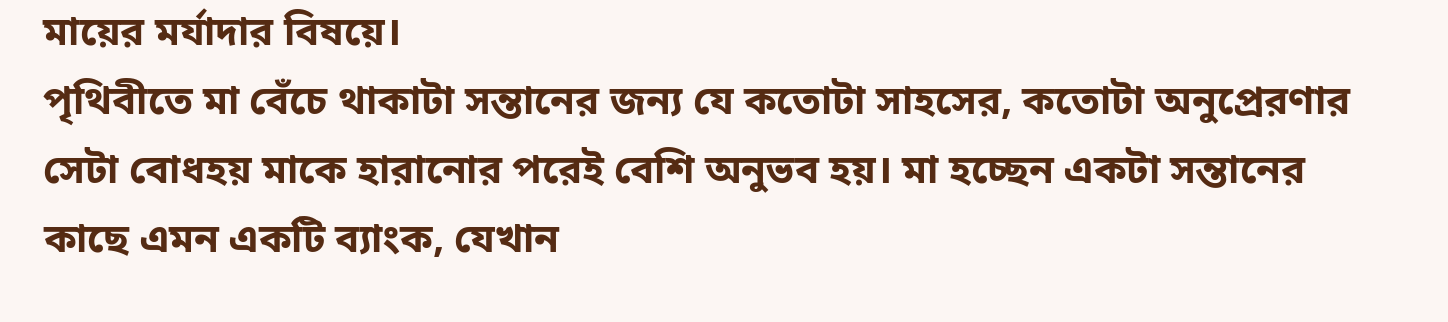মায়ের মর্যাদার বিষয়ে।
পৃথিবীতে মা বেঁচে থাকাটা সন্তানের জন্য যে কতোটা সাহসের, কতোটা অনুপ্রেরণার সেটা বোধহয় মাকে হারানোর পরেই বেশি অনুভব হয়। মা হচ্ছেন একটা সন্তানের কাছে এমন একটি ব্যাংক, যেখান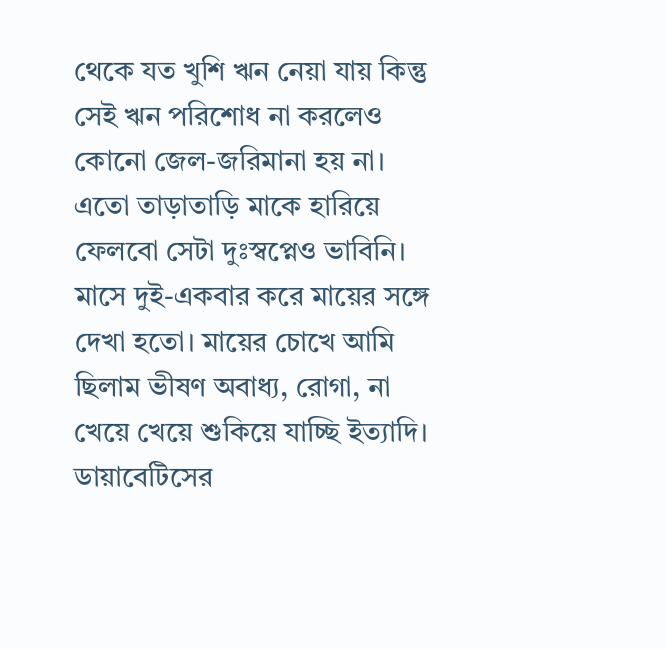থেকে যত খুশি ঋন নেয়া যায় কিন্তু সেই ঋন পরিশোধ না করলেও কোনো জেল-জরিমানা হয় না।
এতো তাড়াতাড়ি মাকে হারিয়ে ফেলবো সেটা দুঃস্বপ্নেও ভাবিনি। মাসে দুই-একবার করে মায়ের সঙ্গে দেখা হতো। মায়ের চোখে আমি ছিলাম ভীষণ অবাধ্য, রোগা, না খেয়ে খেয়ে শুকিয়ে যাচ্ছি ইত্যাদি। ডায়াবেটিসের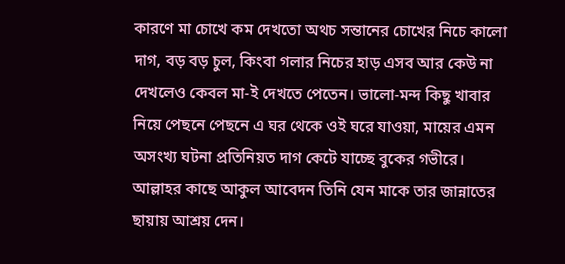কারণে মা চোখে কম দেখতো অথচ সন্তানের চোখের নিচে কালো দাগ, বড় বড় চুল, কিংবা গলার নিচের হাড় এসব আর কেউ না দেখলেও কেবল মা-ই দেখতে পেতেন। ভালো-মন্দ কিছু খাবার নিয়ে পেছনে পেছনে এ ঘর থেকে ওই ঘরে যাওয়া, মায়ের এমন অসংখ্য ঘটনা প্রতিনিয়ত দাগ কেটে যাচ্ছে বুকের গভীরে। আল্লাহর কাছে আকুল আবেদন তিনি যেন মাকে তার জান্নাতের ছায়ায় আশ্রয় দেন।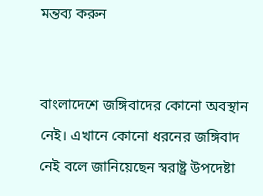মন্তব্য করুন


বাংলাদেশে জঙ্গিবাদের কোনো অবস্থান নেই। এখানে কোনো ধরনের জঙ্গিবাদ নেই বলে জানিয়েছেন স্বরাষ্ট্র উপদেষ্টা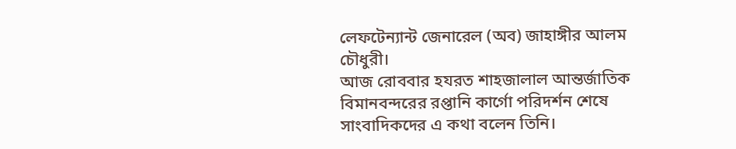লেফটেন্যান্ট জেনারেল (অব) জাহাঙ্গীর আলম চৌধুরী।
আজ রোববার হযরত শাহজালাল আন্তর্জাতিক বিমানবন্দরের রপ্তানি কার্গো পরিদর্শন শেষে সাংবাদিকদের এ কথা বলেন তিনি।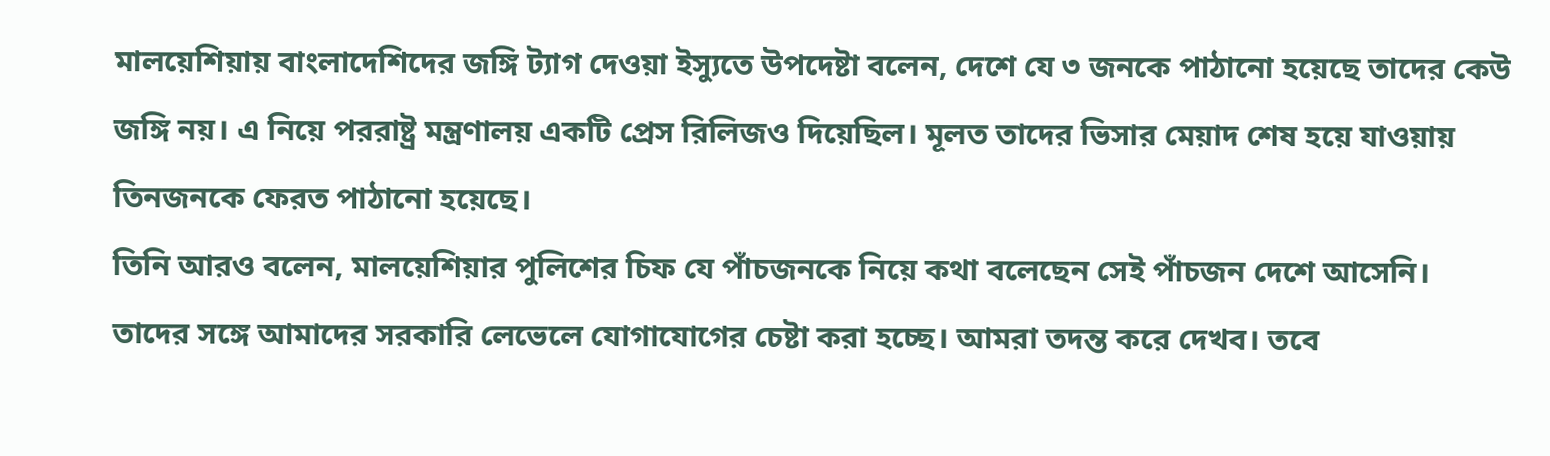মালয়েশিয়ায় বাংলাদেশিদের জঙ্গি ট্যাগ দেওয়া ইস্যুতে উপদেষ্টা বলেন, দেশে যে ৩ জনকে পাঠানো হয়েছে তাদের কেউ জঙ্গি নয়। এ নিয়ে পররাষ্ট্র মন্ত্রণালয় একটি প্রেস রিলিজও দিয়েছিল। মূলত তাদের ভিসার মেয়াদ শেষ হয়ে যাওয়ায় তিনজনকে ফেরত পাঠানো হয়েছে।
তিনি আরও বলেন, মালয়েশিয়ার পুলিশের চিফ যে পাঁচজনকে নিয়ে কথা বলেছেন সেই পাঁচজন দেশে আসেনি। তাদের সঙ্গে আমাদের সরকারি লেভেলে যোগাযোগের চেষ্টা করা হচ্ছে। আমরা তদন্ত করে দেখব। তবে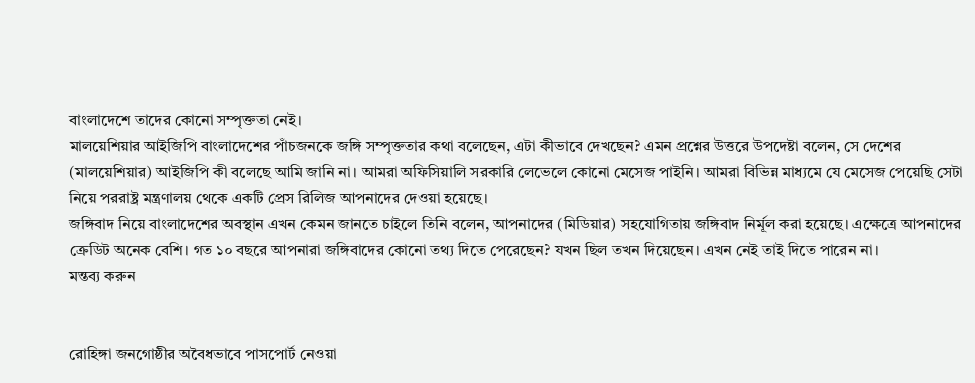বাংলাদেশে তাদের কোনো সম্পৃক্ততা নেই।
মালয়েশিয়ার আইজিপি বাংলাদেশের পাঁচজনকে জঙ্গি সম্পৃক্ততার কথা বলেছেন, এটা কীভাবে দেখছেন? এমন প্রশ্নের উত্তরে উপদেষ্টা বলেন, সে দেশের (মালয়েশিয়ার) আইজিপি কী বলেছে আমি জানি না। আমরা অফিসিয়ালি সরকারি লেভেলে কোনো মেসেজ পাইনি। আমরা বিভিন্ন মাধ্যমে যে মেসেজ পেয়েছি সেটা নিয়ে পররাষ্ট্র মন্ত্রণালয় থেকে একটি প্রেস রিলিজ আপনাদের দেওয়া হয়েছে।
জঙ্গিবাদ নিয়ে বাংলাদেশের অবস্থান এখন কেমন জানতে চাইলে তিনি বলেন, আপনাদের (মিডিয়ার) সহযোগিতায় জঙ্গিবাদ নির্মূল করা হয়েছে। এক্ষেত্রে আপনাদের ক্রেডিট অনেক বেশি। গত ১০ বছরে আপনারা জঙ্গিবাদের কোনো তথ্য দিতে পেরেছেন? যখন ছিল তখন দিয়েছেন। এখন নেই তাই দিতে পারেন না।
মন্তব্য করুন


রোহিঙ্গা জনগোষ্ঠীর অবৈধভাবে পাসপোর্ট নেওয়া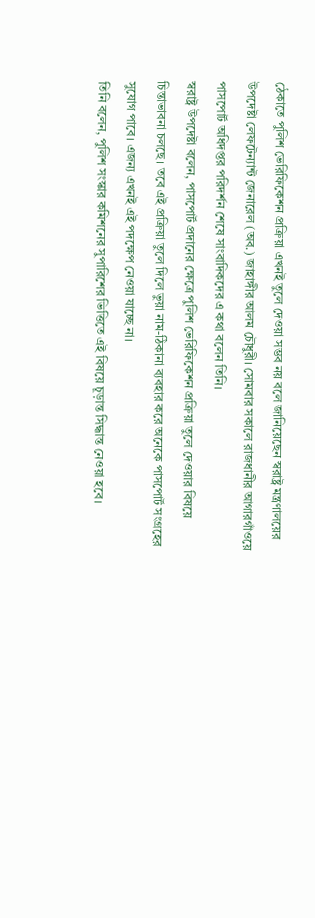ঠেকাতে পুলিশ ভেরিফিকেশন প্রক্রিয়া এখনই তুলে দেওয়া সম্ভব নয় বলে জানিয়েছেন স্বরাষ্ট্র মন্ত্রণালয়ের উপদেষ্টা লেফটেন্যান্ট জেনারেল (অব.) জাহাঙ্গীর আলম চৌধুরী। সোমবার সকালে রাজধানীর আগারগাঁওয়ে পাসপোর্ট অধিদপ্তর পরিদর্শন শেষে সাংবাদিকদের এ কথা বলেন তিনি।
স্বরাষ্ট্র উপদেষ্টা বলেন, পাসপোর্ট প্রদানের ক্ষেত্রে পুলিশ ভেরিফিকেশন প্রক্রিয়া তুলে দেওয়ার বিষয়ে চিন্তাভাবনা চলছে। তবে এই প্রক্রিয়া তুলে দিলে ভুয়া নাম-ঠিকানা ব্যবহার করে অনেকে পাসপোর্ট সংগ্রহের সুযোগ পাবে। এজন্য এখনই এই পদক্ষেপ নেওয়া যাচ্ছে না।
তিনি বলেন, পুলিশ সংস্কার কমিশনের সুপারিশের ভিত্তিতে এই বিষয়ে চূড়ান্ত সিদ্ধান্ত নেওয়া হবে।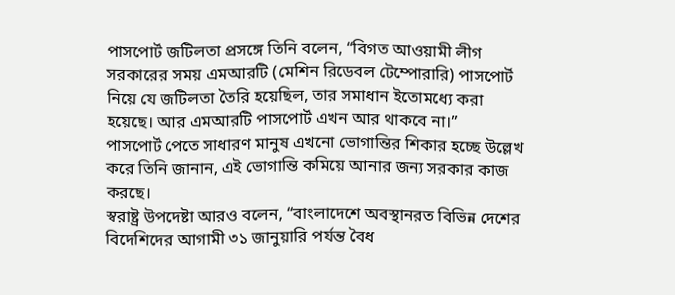পাসপোর্ট জটিলতা প্রসঙ্গে তিনি বলেন, “বিগত আওয়ামী লীগ সরকারের সময় এমআরটি (মেশিন রিডেবল টেম্পোরারি) পাসপোর্ট নিয়ে যে জটিলতা তৈরি হয়েছিল, তার সমাধান ইতোমধ্যে করা হয়েছে। আর এমআরটি পাসপোর্ট এখন আর থাকবে না।”
পাসপোর্ট পেতে সাধারণ মানুষ এখনো ভোগান্তির শিকার হচ্ছে উল্লেখ করে তিনি জানান, এই ভোগান্তি কমিয়ে আনার জন্য সরকার কাজ করছে।
স্বরাষ্ট্র উপদেষ্টা আরও বলেন, “বাংলাদেশে অবস্থানরত বিভিন্ন দেশের বিদেশিদের আগামী ৩১ জানুয়ারি পর্যন্ত বৈধ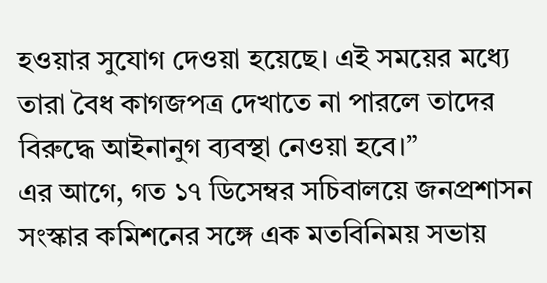হওয়ার সুযোগ দেওয়া হয়েছে। এই সময়ের মধ্যে তারা বৈধ কাগজপত্র দেখাতে না পারলে তাদের বিরুদ্ধে আইনানুগ ব্যবস্থা নেওয়া হবে।”
এর আগে, গত ১৭ ডিসেম্বর সচিবালয়ে জনপ্রশাসন সংস্কার কমিশনের সঙ্গে এক মতবিনিময় সভায়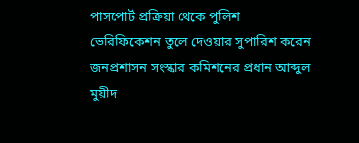পাসপোর্ট প্রক্রিয়া থেকে পুলিশ ভেরিফিকেশন তুলে দেওয়ার সুপারিশ করেন জনপ্রশাসন সংস্কার কমিশনের প্রধান আব্দুল মুয়ীদ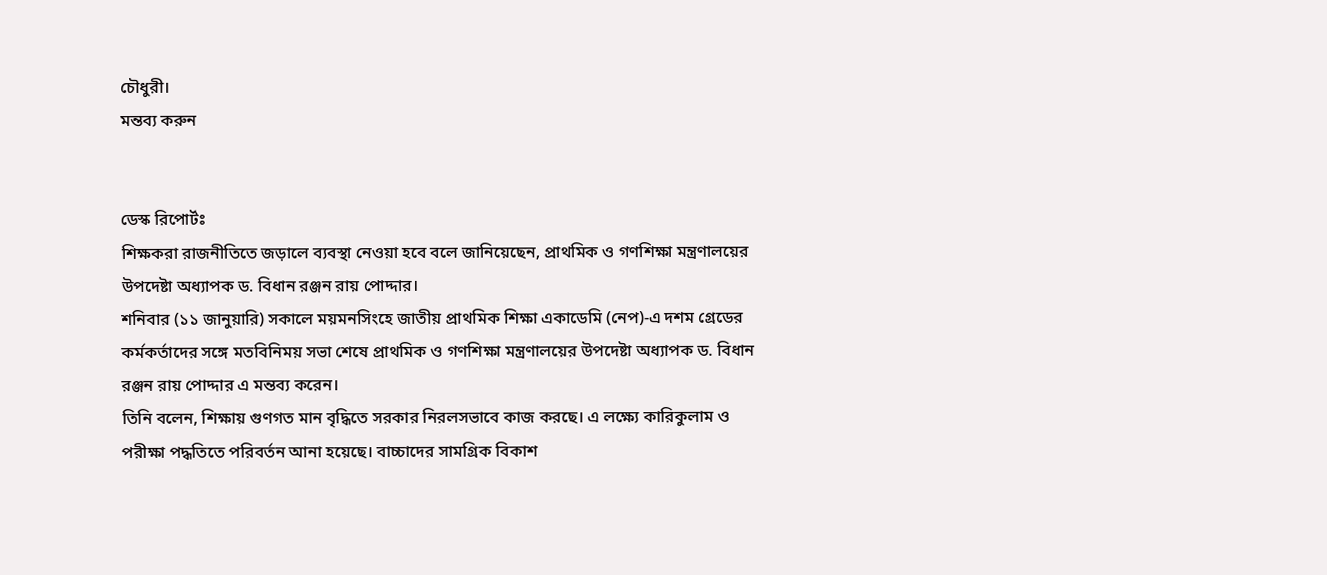চৌধুরী।
মন্তব্য করুন


ডেস্ক রিপোর্টঃ
শিক্ষকরা রাজনীতিতে জড়ালে ব্যবস্থা নেওয়া হবে বলে জানিয়েছেন, প্রাথমিক ও গণশিক্ষা মন্ত্রণালয়ের উপদেষ্টা অধ্যাপক ড. বিধান রঞ্জন রায় পোদ্দার।
শনিবার (১১ জানুয়ারি) সকালে ময়মনসিংহে জাতীয় প্রাথমিক শিক্ষা একাডেমি (নেপ)-এ দশম গ্রেডের কর্মকর্তাদের সঙ্গে মতবিনিময় সভা শেষে প্রাথমিক ও গণশিক্ষা মন্ত্রণালয়ের উপদেষ্টা অধ্যাপক ড. বিধান রঞ্জন রায় পোদ্দার এ মন্তব্য করেন।
তিনি বলেন, শিক্ষায় গুণগত মান বৃদ্ধিতে সরকার নিরলসভাবে কাজ করছে। এ লক্ষ্যে কারিকুলাম ও পরীক্ষা পদ্ধতিতে পরিবর্তন আনা হয়েছে। বাচ্চাদের সামগ্রিক বিকাশ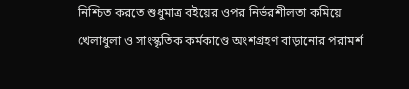নিশ্চিত করতে শুধুমাত্র বইয়ের ওপর নির্ভরশীলতা কমিয়ে খেলাধুলা ও সাংস্কৃতিক কর্মকাণ্ডে অংশগ্রহণ বাড়ানোর পরামর্শ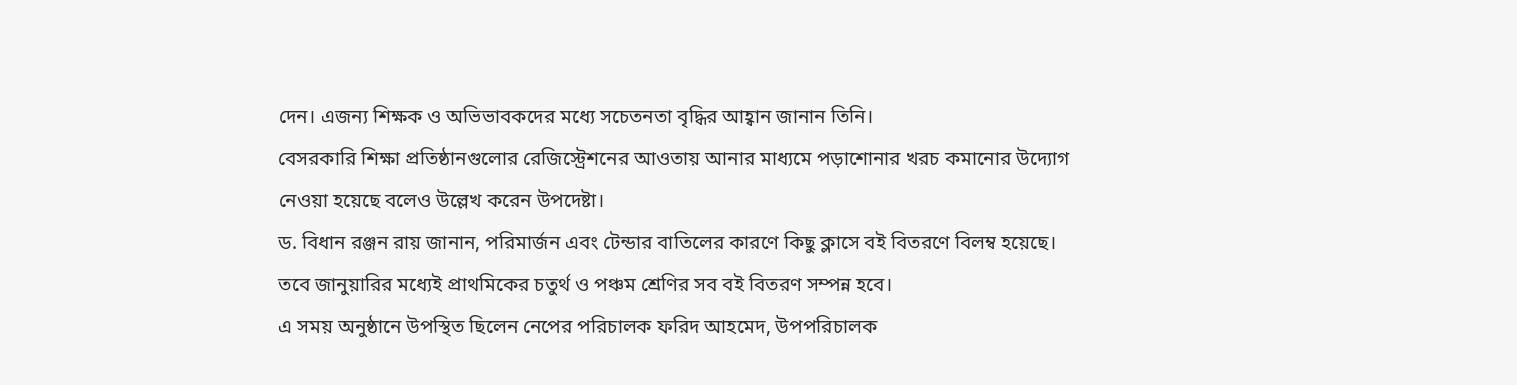দেন। এজন্য শিক্ষক ও অভিভাবকদের মধ্যে সচেতনতা বৃদ্ধির আহ্বান জানান তিনি।
বেসরকারি শিক্ষা প্রতিষ্ঠানগুলোর রেজিস্ট্রেশনের আওতায় আনার মাধ্যমে পড়াশোনার খরচ কমানোর উদ্যোগ নেওয়া হয়েছে বলেও উল্লেখ করেন উপদেষ্টা।
ড. বিধান রঞ্জন রায় জানান, পরিমার্জন এবং টেন্ডার বাতিলের কারণে কিছু ক্লাসে বই বিতরণে বিলম্ব হয়েছে। তবে জানুয়ারির মধ্যেই প্রাথমিকের চতুর্থ ও পঞ্চম শ্রেণির সব বই বিতরণ সম্পন্ন হবে।
এ সময় অনুষ্ঠানে উপস্থিত ছিলেন নেপের পরিচালক ফরিদ আহমেদ, উপপরিচালক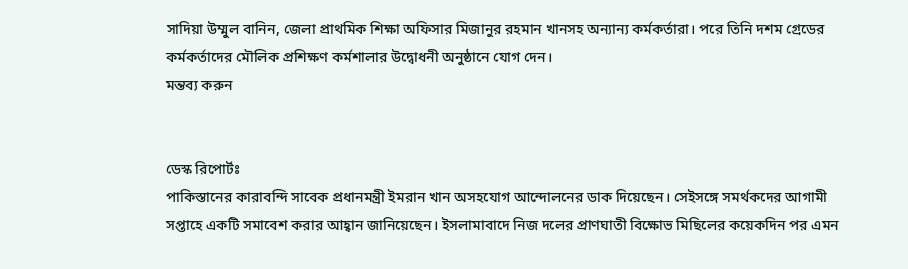সাদিয়া উম্মুল বানিন, জেলা প্রাথমিক শিক্ষা অফিসার মিজানুর রহমান খানসহ অন্যান্য কর্মকর্তারা। পরে তিনি দশম গ্রেডের কর্মকর্তাদের মৌলিক প্রশিক্ষণ কর্মশালার উদ্বোধনী অনুষ্ঠানে যোগ দেন।
মন্তব্য করুন


ডেস্ক রিপোর্টঃ
পাকিস্তানের কারাবন্দি সাবেক প্রধানমন্ত্রী ইমরান খান অসহযোগ আন্দোলনের ডাক দিয়েছেন। সেইসঙ্গে সমর্থকদের আগামী সপ্তাহে একটি সমাবেশ করার আহ্বান জানিয়েছেন। ইসলামাবাদে নিজ দলের প্রাণঘাতী বিক্ষোভ মিছিলের কয়েকদিন পর এমন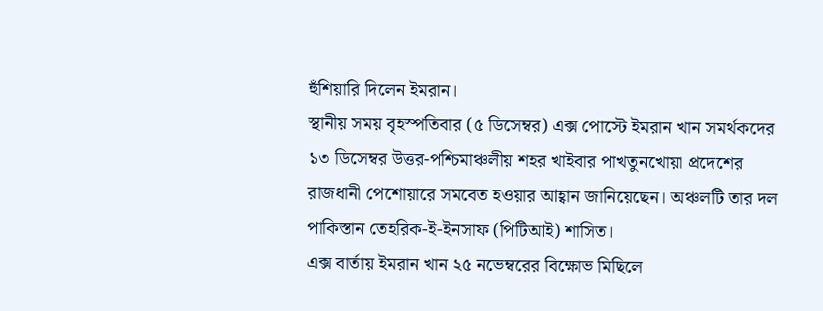হুঁশিয়ারি দিলেন ইমরান।
স্থানীয় সময় বৃহস্পতিবার (৫ ডিসেম্বর) এক্স পোস্টে ইমরান খান সমর্থকদের ১৩ ডিসেম্বর উত্তর-পশ্চিমাঞ্চলীয় শহর খাইবার পাখতুনখোয়া প্রদেশের রাজধানী পেশোয়ারে সমবেত হওয়ার আহ্বান জানিয়েছেন। অঞ্চলটি তার দল পাকিস্তান তেহরিক-ই-ইনসাফ (পিটিআই) শাসিত।
এক্স বার্তায় ইমরান খান ২৫ নভেম্বরের বিক্ষোভ মিছিলে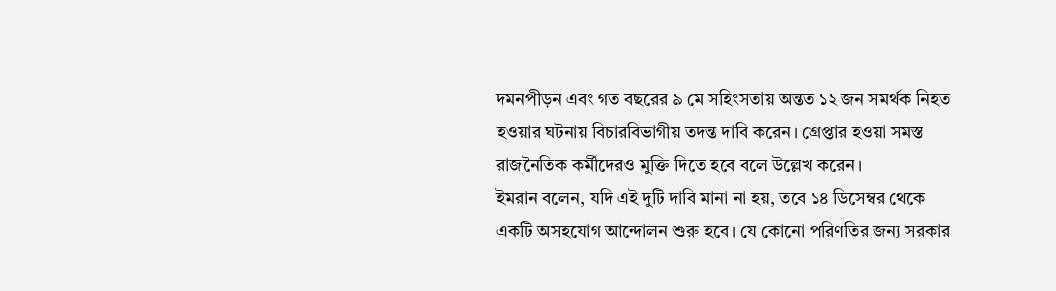দমনপীড়ন এবং গত বছরের ৯ মে সহিংসতায় অন্তত ১২ জন সমর্থক নিহত হওয়ার ঘটনায় বিচারবিভাগীয় তদন্ত দাবি করেন। গ্রেপ্তার হওয়া সমস্ত রাজনৈতিক কর্মীদেরও মুক্তি দিতে হবে বলে উল্লেখ করেন।
ইমরান বলেন, যদি এই দুটি দাবি মানা না হয়, তবে ১৪ ডিসেম্বর থেকে একটি অসহযোগ আন্দোলন শুরু হবে। যে কোনো পরিণতির জন্য সরকার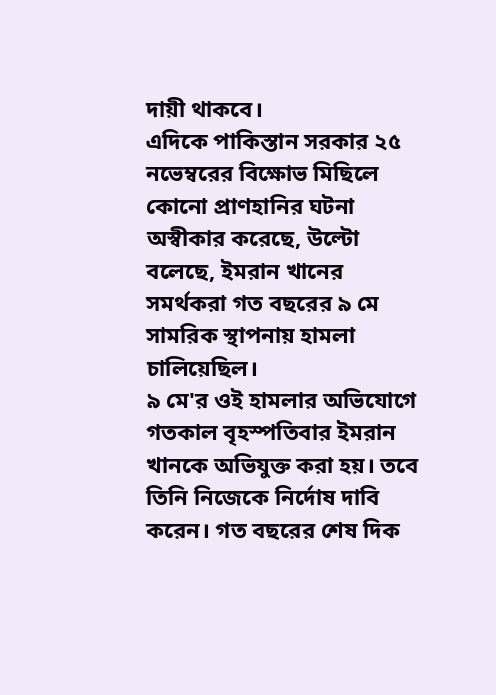দায়ী থাকবে।
এদিকে পাকিস্তান সরকার ২৫ নভেম্বরের বিক্ষোভ মিছিলে কোনো প্রাণহানির ঘটনা অস্বীকার করেছে, উল্টো বলেছে, ইমরান খানের সমর্থকরা গত বছরের ৯ মে সামরিক স্থাপনায় হামলা চালিয়েছিল।
৯ মে'র ওই হামলার অভিযোগে গতকাল বৃহস্পতিবার ইমরান খানকে অভিযুক্ত করা হয়। তবে তিনি নিজেকে নির্দোষ দাবি করেন। গত বছরের শেষ দিক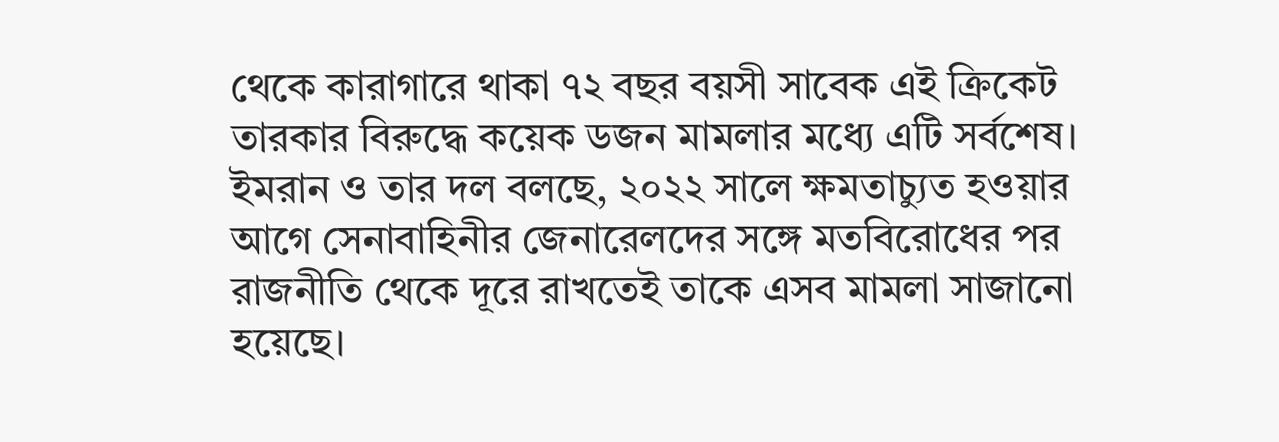থেকে কারাগারে থাকা ৭২ বছর বয়সী সাবেক এই ক্রিকেট তারকার বিরুদ্ধে কয়েক ডজন মামলার মধ্যে এটি সর্বশেষ।
ইমরান ও তার দল বলছে, ২০২২ সালে ক্ষমতাচ্যুত হওয়ার আগে সেনাবাহিনীর জেনারেলদের সঙ্গে মতবিরোধের পর রাজনীতি থেকে দূরে রাখতেই তাকে এসব মামলা সাজানো হয়েছে।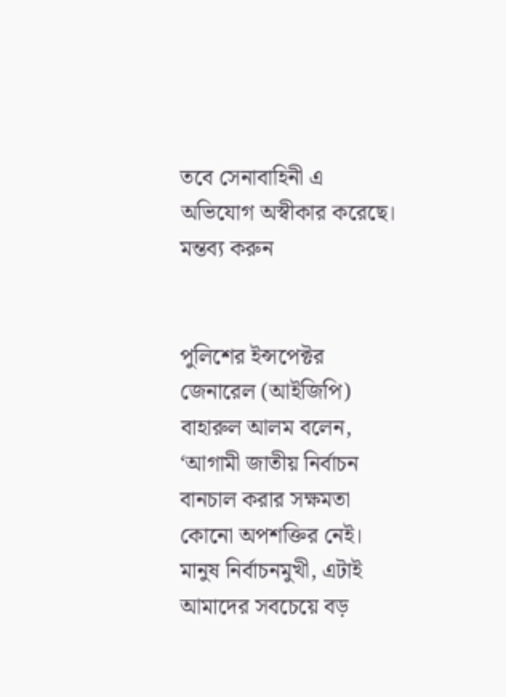তবে সেনাবাহিনী এ অভিযোগ অস্বীকার করেছে।
মন্তব্য করুন


পুলিশের ইন্সপেক্টর জেনারেল (আইজিপি) বাহারুল আলম বলেন, ‘আগামী জাতীয় নির্বাচন বানচাল করার সক্ষমতা কোনো অপশক্তির নেই। মানুষ নির্বাচনমুখী, এটাই আমাদের সবচেয়ে বড়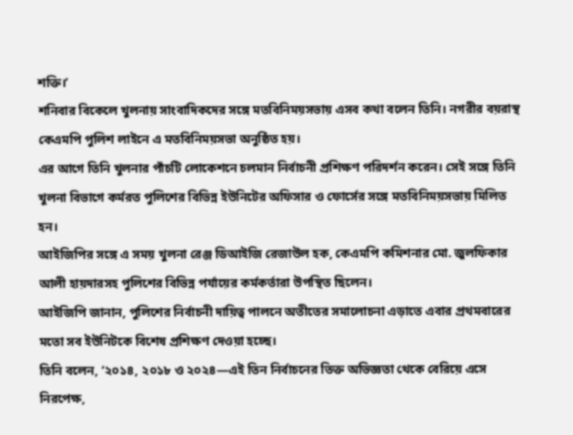শক্তি।’
শনিবার বিকেলে খুলনায় সাংবাদিকদের সঙ্গে মতবিনিময়সভায় এসব কথা বলেন তিনি। নগরীর বয়রাস্থ কেএমপি পুলিশ লাইনে এ মতবিনিময়সভা অনুষ্ঠিত হয়।
এর আগে তিনি খুলনার পাঁচটি লোকেশনে চলমান নির্বাচনী প্রশিক্ষণ পরিদর্শন করেন। সেই সঙ্গে তিনি খুলনা বিভাগে কর্মরত পুলিশের বিভিন্ন ইউনিটের অফিসার ও ফোর্সের সঙ্গে মতবিনিময়সভায় মিলিত হন।
আইজিপির সঙ্গে এ সময় খুলনা রেঞ্জ ডিআইজি রেজাউল হক, কেএমপি কমিশনার মো. জুলফিকার আলী হায়দারসহ পুলিশের বিভিন্ন পর্যায়ের কর্মকর্তারা উপস্থিত ছিলেন।
আইজিপি জানান, পুলিশের নির্বাচনী দায়িত্ব পালনে অতীতের সমালোচনা এড়াতে এবার প্রথমবারের মতো সব ইউনিটকে বিশেষ প্রশিক্ষণ দেওয়া হচ্ছে।
তিনি বলেন, ‘২০১৪, ২০১৮ ও ২০২৪—এই তিন নির্বাচনের তিক্ত অভিজ্ঞতা থেকে বেরিয়ে এসে নিরপেক্ষ,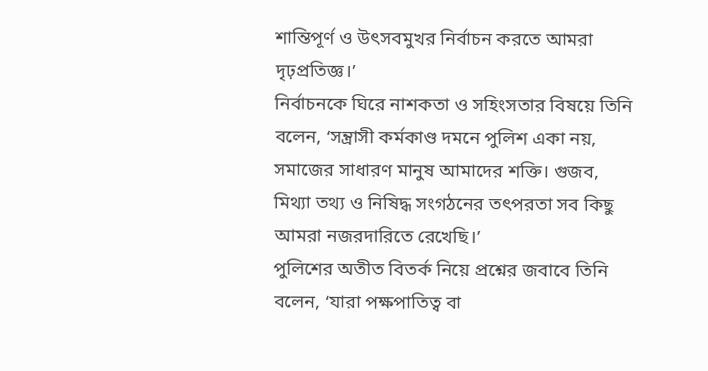শান্তিপূর্ণ ও উৎসবমুখর নির্বাচন করতে আমরা দৃঢ়প্রতিজ্ঞ।’
নির্বাচনকে ঘিরে নাশকতা ও সহিংসতার বিষয়ে তিনি বলেন, ‘সন্ত্রাসী কর্মকাণ্ড দমনে পুলিশ একা নয়, সমাজের সাধারণ মানুষ আমাদের শক্তি। গুজব, মিথ্যা তথ্য ও নিষিদ্ধ সংগঠনের তৎপরতা সব কিছু আমরা নজরদারিতে রেখেছি।’
পুলিশের অতীত বিতর্ক নিয়ে প্রশ্নের জবাবে তিনি বলেন, ‘যারা পক্ষপাতিত্ব বা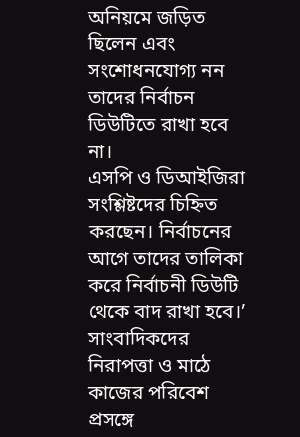অনিয়মে জড়িত ছিলেন এবং সংশোধনযোগ্য নন তাদের নির্বাচন ডিউটিতে রাখা হবে না।
এসপি ও ডিআইজিরা সংশ্লিষ্টদের চিহ্নিত করছেন। নির্বাচনের আগে তাদের তালিকা করে নির্বাচনী ডিউটি থেকে বাদ রাখা হবে।’
সাংবাদিকদের নিরাপত্তা ও মাঠে কাজের পরিবেশ প্রসঙ্গে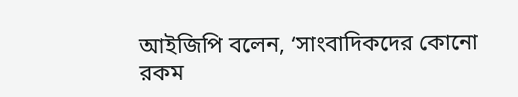আইজিপি বলেন, ‘সাংবাদিকদের কোনো রকম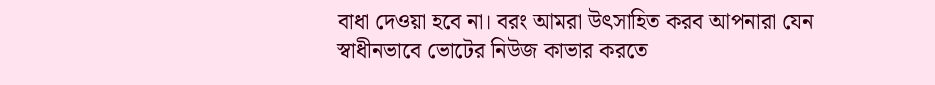বাধা দেওয়া হবে না। বরং আমরা উৎসাহিত করব আপনারা যেন স্বাধীনভাবে ভোটের নিউজ কাভার করতে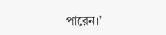পারেন।’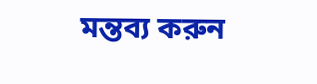মন্তব্য করুন